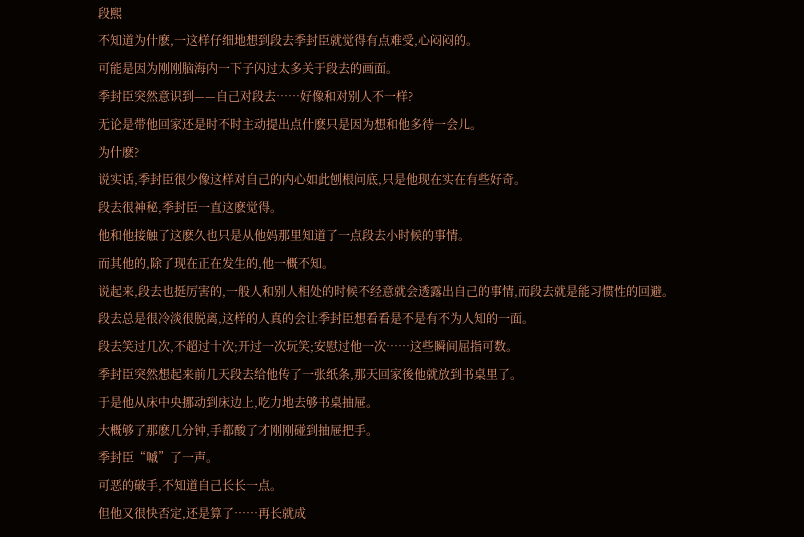段熙
不知道为什麽,一这样仔细地想到段去季封臣就觉得有点难受,心闷闷的。
可能是因为刚刚脑海内一下子闪过太多关于段去的画面。
季封臣突然意识到——自己对段去……好像和对别人不一样?
无论是带他回家还是时不时主动提出点什麽只是因为想和他多待一会儿。
为什麽?
说实话,季封臣很少像这样对自己的内心如此刨根问底,只是他现在实在有些好奇。
段去很神秘,季封臣一直这麽觉得。
他和他接触了这麽久也只是从他妈那里知道了一点段去小时候的事情。
而其他的,除了现在正在发生的,他一概不知。
说起来,段去也挺厉害的,一般人和别人相处的时候不经意就会透露出自己的事情,而段去就是能习惯性的回避。
段去总是很冷淡很脱离,这样的人真的会让季封臣想看看是不是有不为人知的一面。
段去笑过几次,不超过十次;开过一次玩笑;安慰过他一次……这些瞬间屈指可数。
季封臣突然想起来前几天段去给他传了一张纸条,那天回家後他就放到书桌里了。
于是他从床中央挪动到床边上,吃力地去够书桌抽屉。
大概够了那麽几分钟,手都酸了才刚刚碰到抽屉把手。
季封臣“嘁”了一声。
可恶的破手,不知道自己长长一点。
但他又很快否定,还是算了……再长就成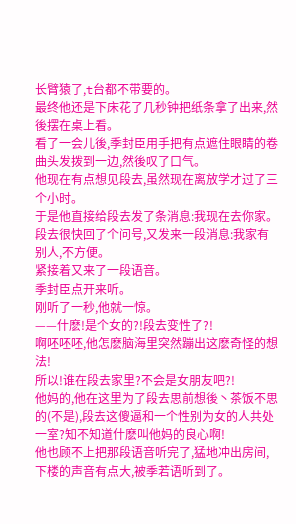长臂猿了,t台都不带要的。
最终他还是下床花了几秒钟把纸条拿了出来,然後摆在桌上看。
看了一会儿後,季封臣用手把有点遮住眼睛的卷曲头发拨到一边,然後叹了口气。
他现在有点想见段去,虽然现在离放学才过了三个小时。
于是他直接给段去发了条消息:我现在去你家。
段去很快回了个问号,又发来一段消息:我家有别人,不方便。
紧接着又来了一段语音。
季封臣点开来听。
刚听了一秒,他就一惊。
——什麽!是个女的?!段去变性了?!
啊呸呸呸,他怎麽脑海里突然蹦出这麽奇怪的想法!
所以!谁在段去家里?不会是女朋友吧?!
他妈的,他在这里为了段去思前想後丶茶饭不思的(不是),段去这傻逼和一个性别为女的人共处一室?知不知道什麽叫他妈的良心啊!
他也顾不上把那段语音听完了,猛地冲出房间,下楼的声音有点大,被季若语听到了。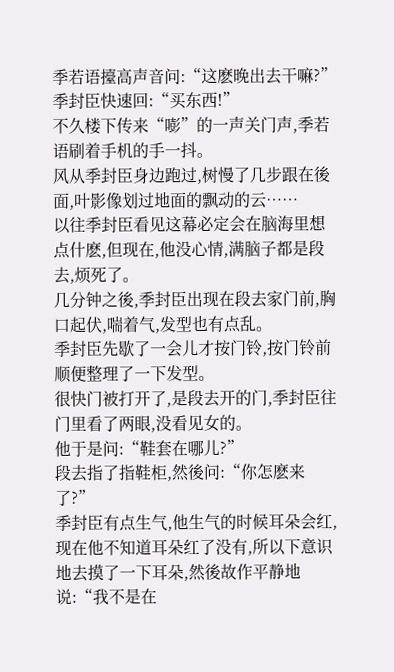季若语擡高声音问:“这麽晚出去干嘛?”
季封臣快速回:“买东西!”
不久楼下传来“嘭”的一声关门声,季若语刷着手机的手一抖。
风从季封臣身边跑过,树慢了几步跟在後面,叶影像划过地面的飘动的云……
以往季封臣看见这幕必定会在脑海里想点什麽,但现在,他没心情,满脑子都是段去,烦死了。
几分钟之後,季封臣出现在段去家门前,胸口起伏,喘着气,发型也有点乱。
季封臣先歇了一会儿才按门铃,按门铃前顺便整理了一下发型。
很快门被打开了,是段去开的门,季封臣往门里看了两眼,没看见女的。
他于是问:“鞋套在哪儿?”
段去指了指鞋柜,然後问:“你怎麽来了?”
季封臣有点生气,他生气的时候耳朵会红,现在他不知道耳朵红了没有,所以下意识地去摸了一下耳朵,然後故作平静地说:“我不是在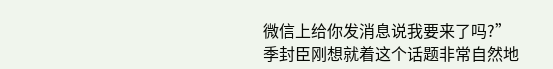微信上给你发消息说我要来了吗?”
季封臣刚想就着这个话题非常自然地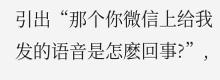引出“那个你微信上给我发的语音是怎麽回事?”,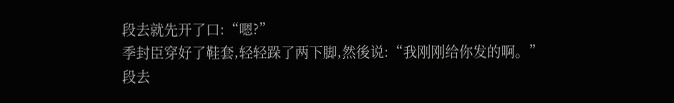段去就先开了口:“嗯?”
季封臣穿好了鞋套,轻轻跺了两下脚,然後说:“我刚刚给你发的啊。”
段去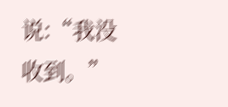说:“我没收到。”